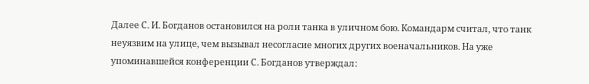Далее С. И. Богданов остановился на роли танка в уличном бою. Командарм считал, что танк неуязвим на улице, чем вызывал несогласие многих других военачальников. На уже упоминавшейся конференции С. Богданов утверждал: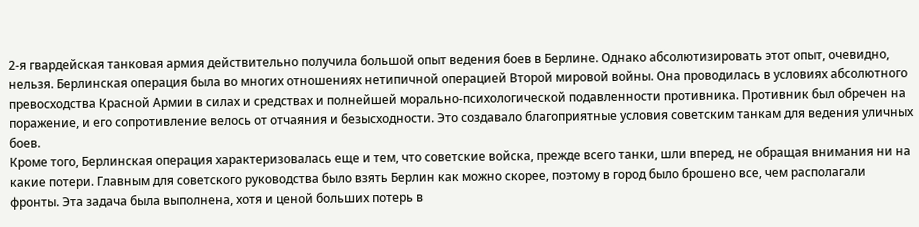2-я гвардейская танковая армия действительно получила большой опыт ведения боев в Берлине. Однако абсолютизировать этот опыт, очевидно, нельзя. Берлинская операция была во многих отношениях нетипичной операцией Второй мировой войны. Она проводилась в условиях абсолютного превосходства Красной Армии в силах и средствах и полнейшей морально-психологической подавленности противника. Противник был обречен на поражение, и его сопротивление велось от отчаяния и безысходности. Это создавало благоприятные условия советским танкам для ведения уличных боев.
Кроме того, Берлинская операция характеризовалась еще и тем, что советские войска, прежде всего танки, шли вперед, не обращая внимания ни на какие потери. Главным для советского руководства было взять Берлин как можно скорее, поэтому в город было брошено все, чем располагали фронты. Эта задача была выполнена, хотя и ценой больших потерь в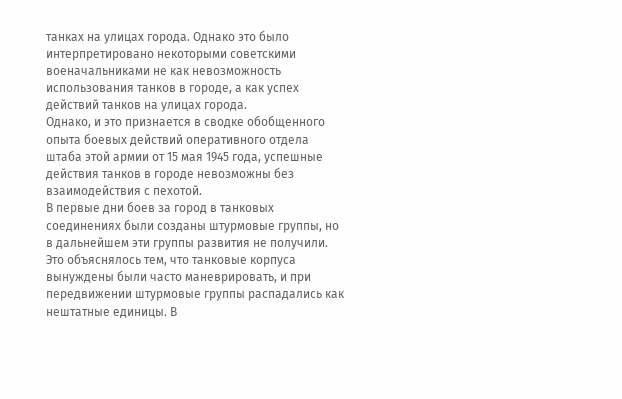танках на улицах города. Однако это было интерпретировано некоторыми советскими военачальниками не как невозможность использования танков в городе, а как успех действий танков на улицах города.
Однако, и это признается в сводке обобщенного опыта боевых действий оперативного отдела штаба этой армии от 15 мая 1945 года, успешные действия танков в городе невозможны без взаимодействия с пехотой.
В первые дни боев за город в танковых соединениях были созданы штурмовые группы, но в дальнейшем эти группы развития не получили. Это объяснялось тем, что танковые корпуса вынуждены были часто маневрировать, и при передвижении штурмовые группы распадались как нештатные единицы. В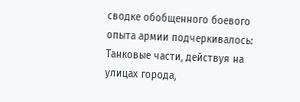сводке обобщенного боевого опыта армии подчеркивалось:
Танковые части, действуя на улицах города,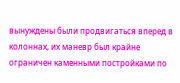вынуждены были продвигаться вперед в колоннах, их маневр был крайне ограничен каменными постройками по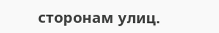сторонам улиц.